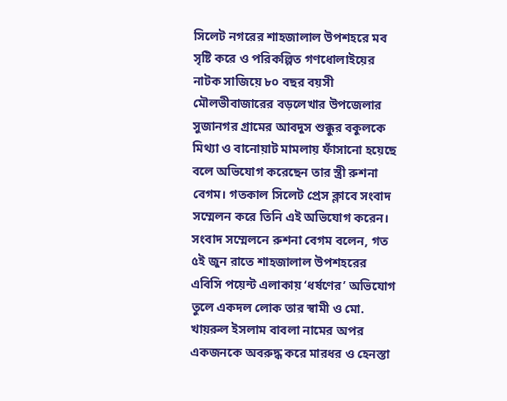সিলেট নগরের শাহজালাল উপশহরে মব সৃষ্টি করে ও পরিকল্পিত গণধোলাইয়ের নাটক সাজিয়ে ৮০ বছর বয়সী মৌলভীবাজারের বড়লেখার উপজেলার সুজানগর গ্রামের আবদুস শুক্কুর বকুলকে মিথ্যা ও বানোয়াট মামলায় ফাঁসানো হয়েছে বলে অভিযোগ করেছেন তার স্ত্রী রুশনা বেগম। গতকাল সিলেট প্রেস ক্লাবে সংবাদ সম্মেলন করে তিনি এই অভিযোগ করেন। সংবাদ সম্মেলনে রুশনা বেগম বলেন, গত ৫ই জুন রাতে শাহজালাল উপশহরের এবিসি পয়েন্ট এলাকায় ‘ধর্ষণের’ অভিযোগ তুলে একদল লোক তার স্বামী ও মো. খায়রুল ইসলাম বাবলা নামের অপর একজনকে অবরুদ্ধ করে মারধর ও হেনস্তা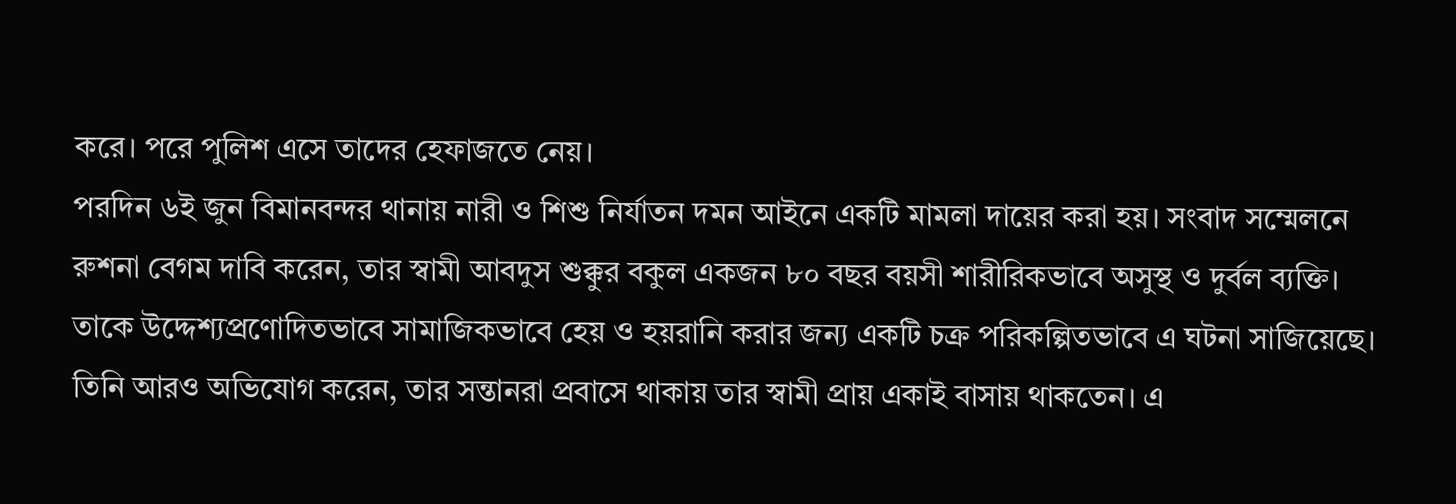করে। পরে পুলিশ এসে তাদের হেফাজতে নেয়।
পরদিন ৬ই জুন বিমানবন্দর থানায় নারী ও শিশু নির্যাতন দমন আইনে একটি মামলা দায়ের করা হয়। সংবাদ সম্মেলনে রুশনা বেগম দাবি করেন, তার স্বামী আবদুস শুক্কুর বকুল একজন ৮০ বছর বয়সী শারীরিকভাবে অসুস্থ ও দুর্বল ব্যক্তি। তাকে উদ্দেশ্যপ্রণোদিতভাবে সামাজিকভাবে হেয় ও হয়রানি করার জন্য একটি চক্র পরিকল্পিতভাবে এ ঘটনা সাজিয়েছে। তিনি আরও অভিযোগ করেন, তার সন্তানরা প্রবাসে থাকায় তার স্বামী প্রায় একাই বাসায় থাকতেন। এ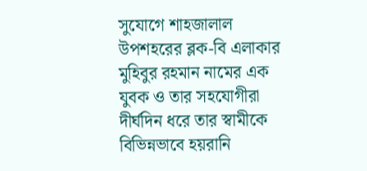সুযোগে শাহজালাল উপশহরের ব্লক-বি এলাকার মুহিবুর রহমান নামের এক যুবক ও তার সহযোগীরা দীর্ঘদিন ধরে তার স্বামীকে বিভিন্নভাবে হয়রানি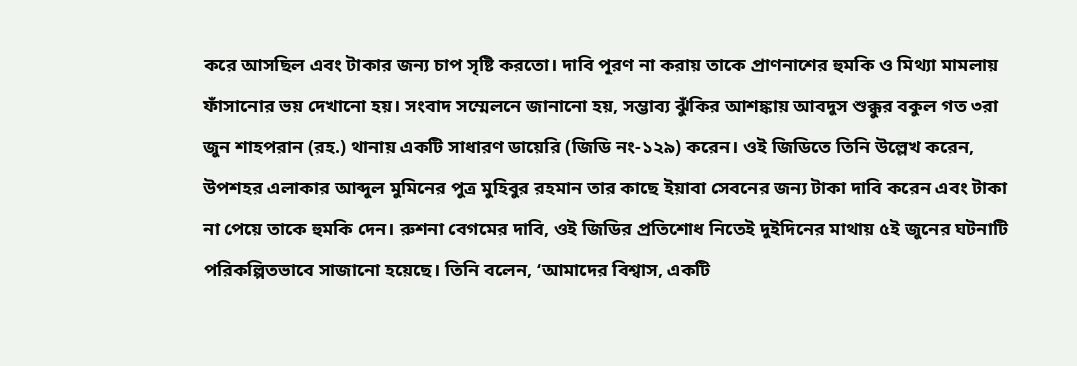করে আসছিল এবং টাকার জন্য চাপ সৃষ্টি করতো। দাবি পূরণ না করায় তাকে প্রাণনাশের হুমকি ও মিথ্যা মামলায় ফাঁসানোর ভয় দেখানো হয়। সংবাদ সম্মেলনে জানানো হয়, সম্ভাব্য ঝুঁকির আশঙ্কায় আবদুস শুক্কুর বকুল গত ৩রা জুন শাহপরান (রহ.) থানায় একটি সাধারণ ডায়েরি (জিডি নং-১২৯) করেন। ওই জিডিতে তিনি উল্লেখ করেন, উপশহর এলাকার আব্দুল মুমিনের পুত্র মুহিবুর রহমান তার কাছে ইয়াবা সেবনের জন্য টাকা দাবি করেন এবং টাকা না পেয়ে তাকে হুমকি দেন। রুশনা বেগমের দাবি, ওই জিডির প্রতিশোধ নিতেই দুইদিনের মাথায় ৫ই জুনের ঘটনাটি পরিকল্পিতভাবে সাজানো হয়েছে। তিনি বলেন, ‘আমাদের বিশ্বাস, একটি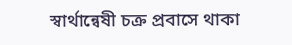স্বার্থান্বেষী চক্র প্রবাসে থাকা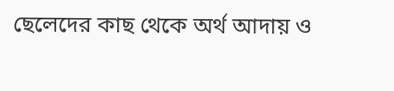ছেলেদের কাছ থেকে অর্থ আদায় ও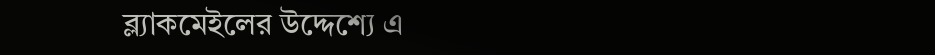ব্ল্যাকমেইলের উদ্দেশ্যে এ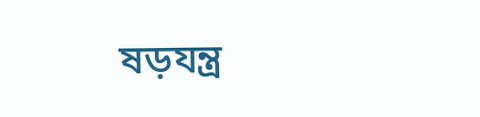ষড়যন্ত্র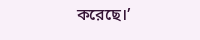করেছে।’